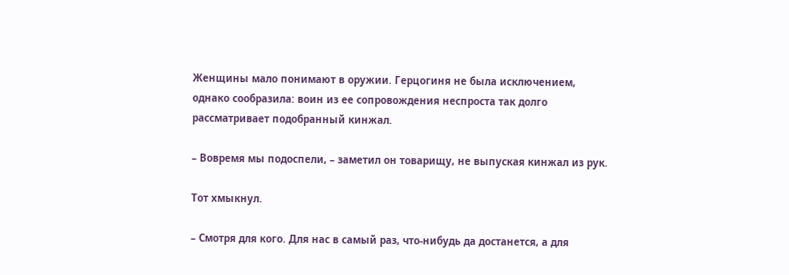Женщины мало понимают в оружии. Герцогиня не была исключением, однако сообразила: воин из ее сопровождения неспроста так долго рассматривает подобранный кинжал.

– Вовремя мы подоспели, – заметил он товарищу, не выпуская кинжал из рук.

Тот хмыкнул.

– Смотря для кого. Для нас в самый раз, что-нибудь да достанется, а для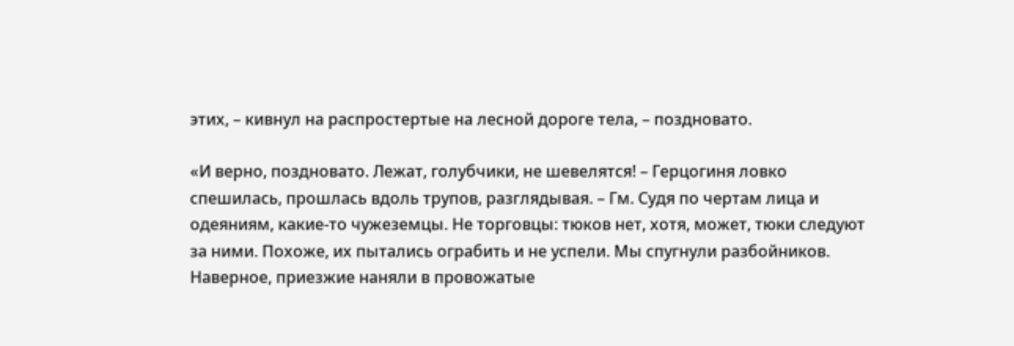этих, – кивнул на распростертые на лесной дороге тела, – поздновато.

«И верно, поздновато. Лежат, голубчики, не шевелятся! – Герцогиня ловко спешилась, прошлась вдоль трупов, разглядывая. – Гм. Судя по чертам лица и одеяниям, какие-то чужеземцы. Не торговцы: тюков нет, хотя, может, тюки следуют за ними. Похоже, их пытались ограбить и не успели. Мы спугнули разбойников. Наверное, приезжие наняли в провожатые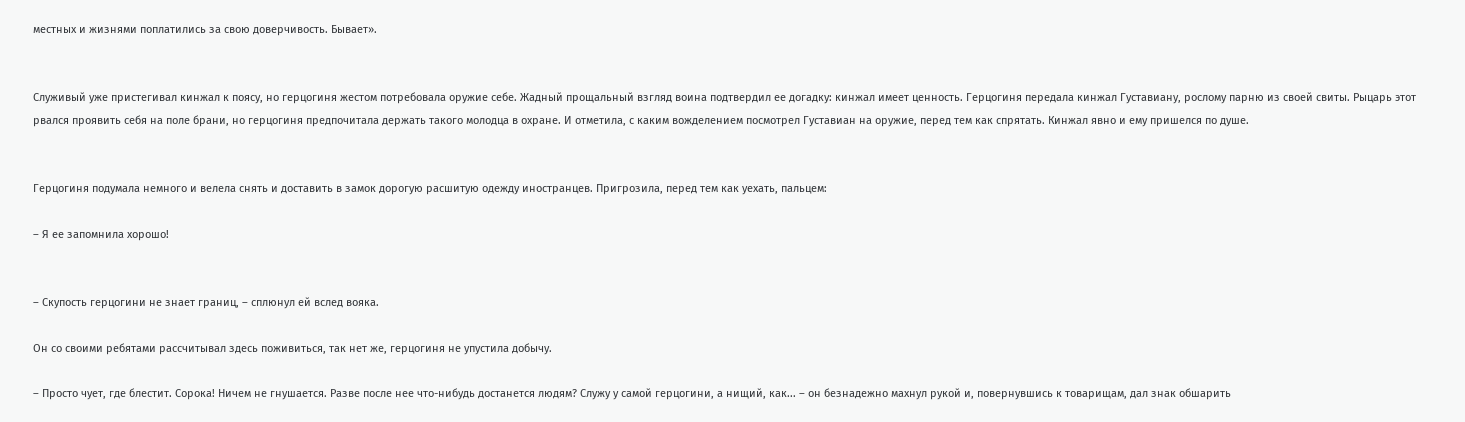местных и жизнями поплатились за свою доверчивость. Бывает».


Служивый уже пристегивал кинжал к поясу, но герцогиня жестом потребовала оружие себе. Жадный прощальный взгляд воина подтвердил ее догадку: кинжал имеет ценность. Герцогиня передала кинжал Густавиану, рослому парню из своей свиты. Рыцарь этот рвался проявить себя на поле брани, но герцогиня предпочитала держать такого молодца в охране. И отметила, с каким вожделением посмотрел Густавиан на оружие, перед тем как спрятать. Кинжал явно и ему пришелся по душе.


Герцогиня подумала немного и велела снять и доставить в замок дорогую расшитую одежду иностранцев. Пригрозила, перед тем как уехать, пальцем:

– Я ее запомнила хорошо!


– Скупость герцогини не знает границ, – сплюнул ей вслед вояка.

Он со своими ребятами рассчитывал здесь поживиться, так нет же, герцогиня не упустила добычу.

– Просто чует, где блестит. Сорока! Ничем не гнушается. Разве после нее что-нибудь достанется людям? Служу у самой герцогини, а нищий, как... – он безнадежно махнул рукой и, повернувшись к товарищам, дал знак обшарить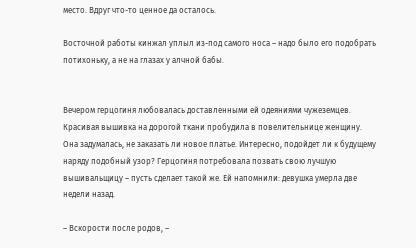место. Вдруг что-то ценное да осталось.

Восточной работы кинжал уплыл из-под самого носа – надо было его подобрать потихоньку, а не на глазах у алчной бабы.


Вечером герцогиня любовалась доставленными ей одеяниями чужеземцев. Красивая вышивка на дорогой ткани пробудила в повелительнице женщину. Она задумалась, не заказать ли новое платье. Интересно, подойдет ли к будущему наряду подобный узор? Герцогиня потребовала позвать свою лучшую вышивальщицу – пусть сделает такой же. Ей напомнили: девушка умерла две недели назад.

– Вскорости после родов, –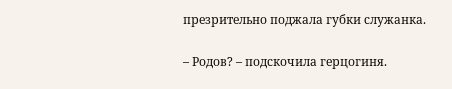презрительно поджала губки служанка.

– Родов? – подскочила герцогиня.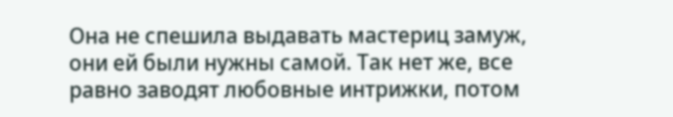Она не спешила выдавать мастериц замуж, они ей были нужны самой. Так нет же, все равно заводят любовные интрижки, потом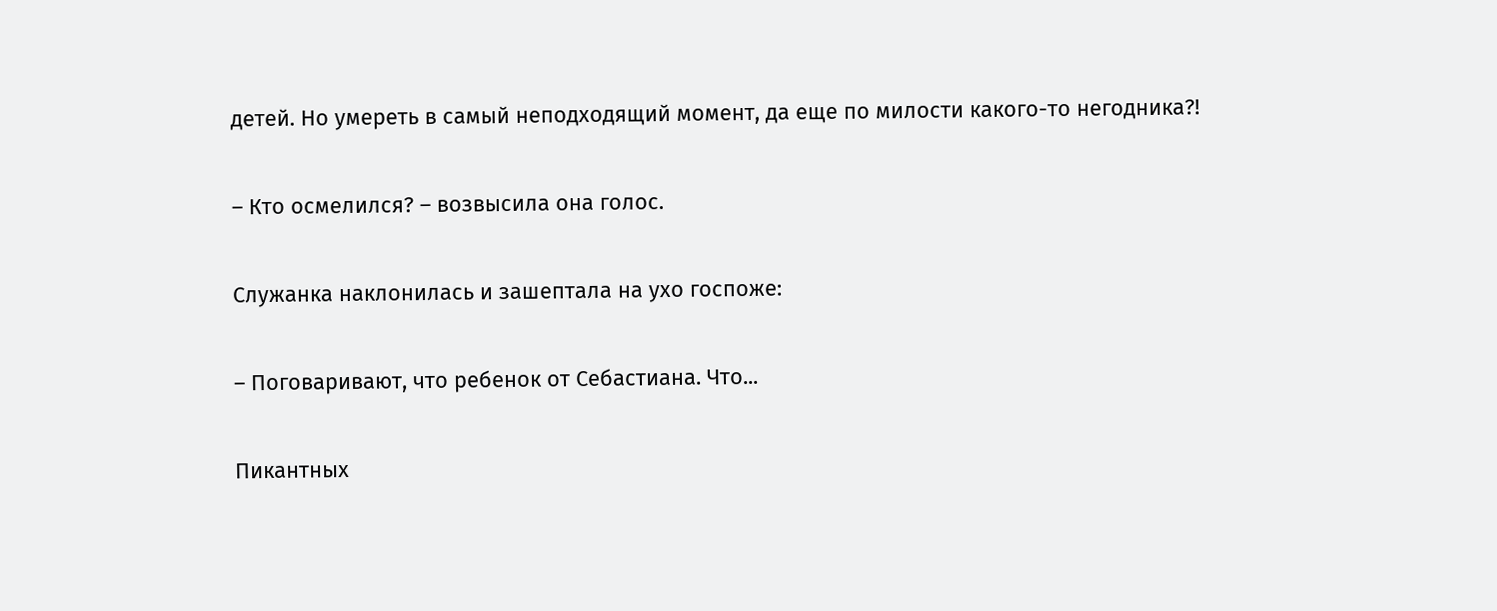детей. Но умереть в самый неподходящий момент, да еще по милости какого-то негодника?!

– Кто осмелился? – возвысила она голос.

Служанка наклонилась и зашептала на ухо госпоже:

– Поговаривают, что ребенок от Себастиана. Что...

Пикантных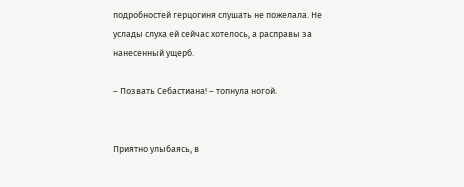подробностей герцогиня слушать не пожелала. Не услады слуха ей сейчас хотелось, а расправы за нанесенный ущерб.

– Позвать Себастиана! – топнула ногой.


Приятно улыбаясь, в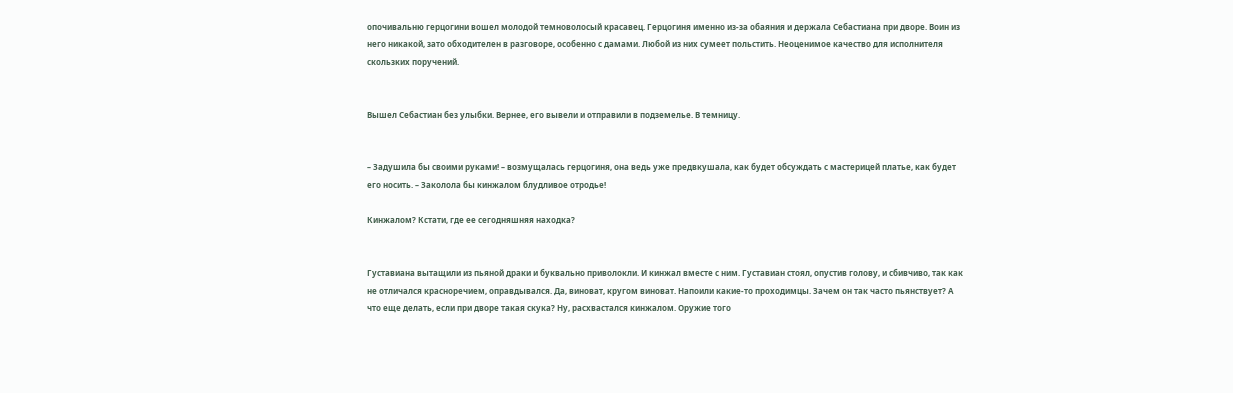опочивальню герцогини вошел молодой темноволосый красавец. Герцогиня именно из-за обаяния и держала Себастиана при дворе. Воин из него никакой, зато обходителен в разговоре, особенно с дамами. Любой из них сумеет польстить. Неоценимое качество для исполнителя скользких поручений.


Вышел Себастиан без улыбки. Вернее, его вывели и отправили в подземелье. В темницу.


– Задушила бы своими руками! – возмущалась герцогиня, она ведь уже предвкушала, как будет обсуждать с мастерицей платье, как будет его носить. – Заколола бы кинжалом блудливое отродье!

Кинжалом? Кстати, где ее сегодняшняя находка?


Густавиана вытащили из пьяной драки и буквально приволокли. И кинжал вместе с ним. Густавиан стоял, опустив голову, и сбивчиво, так как не отличался красноречием, оправдывался. Да, виноват, кругом виноват. Напоили какие-то проходимцы. Зачем он так часто пьянствует? А что еще делать, если при дворе такая скука? Ну, расхвастался кинжалом. Оружие того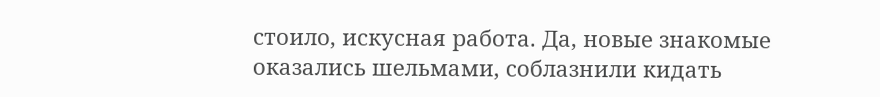стоило, искусная работа. Да, новые знакомые оказались шельмами, соблазнили кидать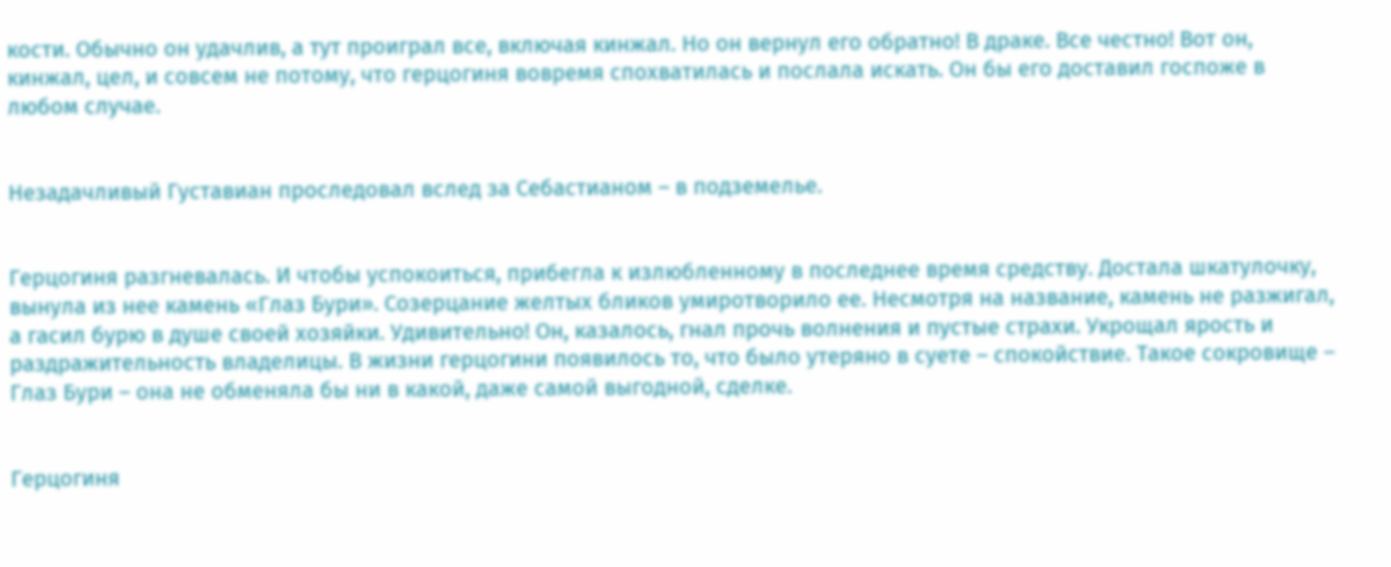кости. Обычно он удачлив, а тут проиграл все, включая кинжал. Но он вернул его обратно! В драке. Все честно! Вот он, кинжал, цел, и совсем не потому, что герцогиня вовремя спохватилась и послала искать. Он бы его доставил госпоже в любом случае.


Незадачливый Густавиан проследовал вслед за Себастианом – в подземелье.


Герцогиня разгневалась. И чтобы успокоиться, прибегла к излюбленному в последнее время средству. Достала шкатулочку, вынула из нее камень «Глаз Бури». Созерцание желтых бликов умиротворило ее. Несмотря на название, камень не разжигал, а гасил бурю в душе своей хозяйки. Удивительно! Он, казалось, гнал прочь волнения и пустые страхи. Укрощал ярость и раздражительность владелицы. В жизни герцогини появилось то, что было утеряно в суете – спокойствие. Такое сокровище – Глаз Бури – она не обменяла бы ни в какой, даже самой выгодной, сделке.


Герцогиня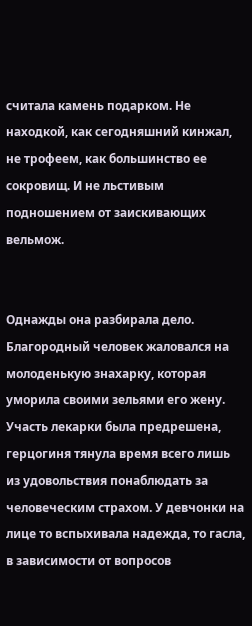считала камень подарком. Не находкой, как сегодняшний кинжал, не трофеем, как большинство ее сокровищ. И не льстивым подношением от заискивающих вельмож.


Однажды она разбирала дело. Благородный человек жаловался на молоденькую знахарку, которая уморила своими зельями его жену. Участь лекарки была предрешена, герцогиня тянула время всего лишь из удовольствия понаблюдать за человеческим страхом. У девчонки на лице то вспыхивала надежда, то гасла, в зависимости от вопросов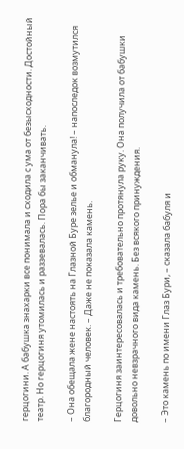герцогини. А бабушка знахарки все понимала и сходила с ума от безысходности. Достойный театр. Но герцогиня утомилась и раззевалась. Пора бы заканчивать.

– Она обещала жене настоять на Глазной Буре зелье и обманула! – напоследок возмутился благородный человек. – Даже не показала камень.

Герцогиня заинтересовалась и требовательно протянула руку. Она получила от бабушки довольно невзрачного вида камень. Без всякого принуждения.

– Это камень по имени Глаз Бури, – сказала бабуля и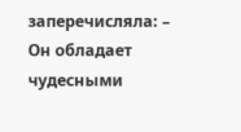заперечисляла: – Он обладает чудесными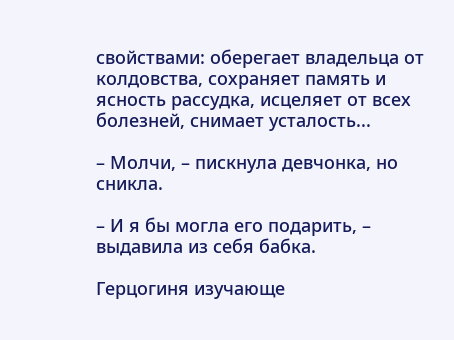свойствами: оберегает владельца от колдовства, сохраняет память и ясность рассудка, исцеляет от всех болезней, снимает усталость...

– Молчи, – пискнула девчонка, но сникла.

– И я бы могла его подарить, – выдавила из себя бабка.

Герцогиня изучающе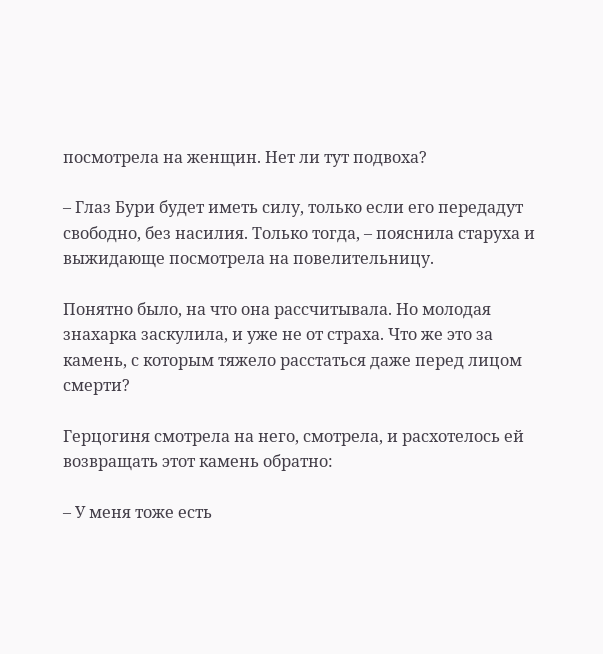посмотрела на женщин. Нет ли тут подвоха?

– Глаз Бури будет иметь силу, только если его передадут свободно, без насилия. Только тогда, – пояснила старуха и выжидающе посмотрела на повелительницу.

Понятно было, на что она рассчитывала. Но молодая знахарка заскулила, и уже не от страха. Что же это за камень, с которым тяжело расстаться даже перед лицом смерти?

Герцогиня смотрела на него, смотрела, и расхотелось ей возвращать этот камень обратно:

– У меня тоже есть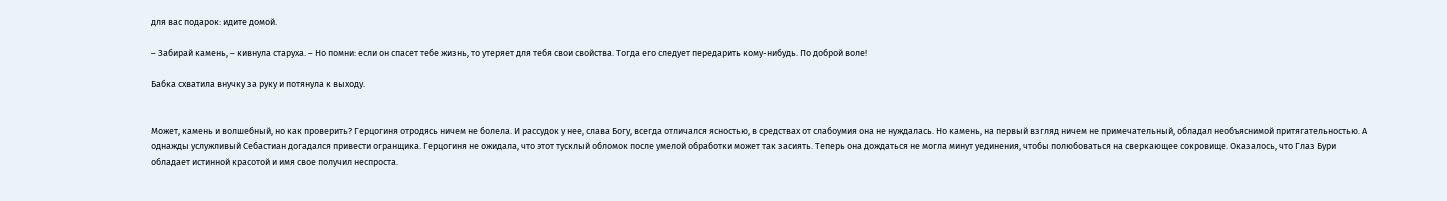для вас подарок: идите домой.

– Забирай камень, – кивнула старуха. – Но помни: если он спасет тебе жизнь, то утеряет для тебя свои свойства. Тогда его следует передарить кому-нибудь. По доброй воле!

Бабка схватила внучку за руку и потянула к выходу.


Может, камень и волшебный, но как проверить? Герцогиня отродясь ничем не болела. И рассудок у нее, слава Богу, всегда отличался ясностью, в средствах от слабоумия она не нуждалась. Но камень, на первый взгляд ничем не примечательный, обладал необъяснимой притягательностью. А однажды услужливый Себастиан догадался привести огранщика. Герцогиня не ожидала, что этот тусклый обломок после умелой обработки может так засиять. Теперь она дождаться не могла минут уединения, чтобы полюбоваться на сверкающее сокровище. Оказалось, что Глаз Бури обладает истинной красотой и имя свое получил неспроста.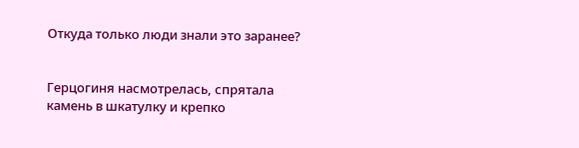Откуда только люди знали это заранее?


Герцогиня насмотрелась, спрятала камень в шкатулку и крепко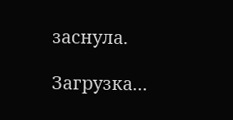заснула.

Загрузка...